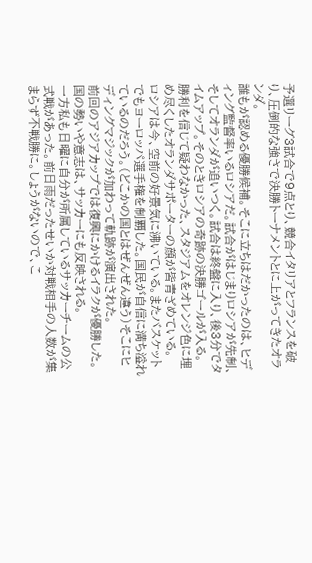予選リーグ3試合で9点とり、競合イタリアとフランスを破り、圧倒的な強さで決勝トーナメントとに上がってきたオランダ。
誰もが認める優勝候補。そこに立ちはだかったのは、ヒディング監督率いるロシアだ。試合がはじまりロシアが先制、そしてオランダが追いつく。試合は終盤に入り、後3分でタイムアップ。そのときロシアの奇跡の決勝ゴールが入る。
勝利を信じて疑わなかった、スタジアムをオレンジ色に埋め尽くしたオランダサポーターの顔が皆青ざめている。
ロシアは今、空前の好景気に沸いている。またバスケットでもヨーロッパ選手権を制覇した。国民が自信に満ち溢れているのだろう。(どこかの国とはぜんぜん違う)そこにヒディングマジックが加わって軌跡が演出された。
前回のアジアカップでは復興にかけるイラクが優勝した。国の勢いや意志は、サッカーにも反映される。
一方私も日曜に自分が所属しているサッカーチームの公式戦があった。前日雨だったせいか対戦相手の人数が集まらず不戦勝に。しょうがないので、こ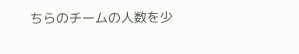ちらのチームの人数を少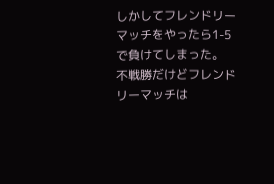しかしてフレンドリーマッチをやったら1-5で負けてしまった。
不戦勝だけどフレンドリーマッチは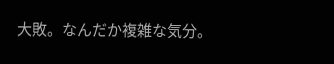大敗。なんだか複雑な気分。